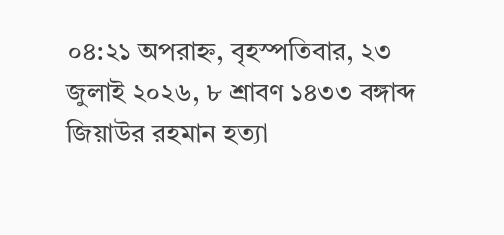০৪:২১ অপরাহ্ন, বৃহস্পতিবার, ২৩ জুলাই ২০২৬, ৮ শ্রাবণ ১৪৩৩ বঙ্গাব্দ
জিয়াউর রহমান হত্যা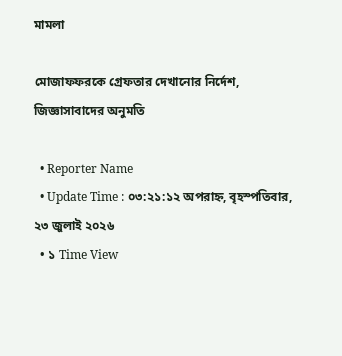মামলা

মোজাফফরকে গ্রেফতার দেখানোর নির্দেশ, জিজ্ঞাসাবাদের অনুমতি

  • Reporter Name
  • Update Time : ০৩:২১:১২ অপরাহ্ন, বৃহস্পতিবার, ২৩ জুলাই ২০২৬
  • ১ Time View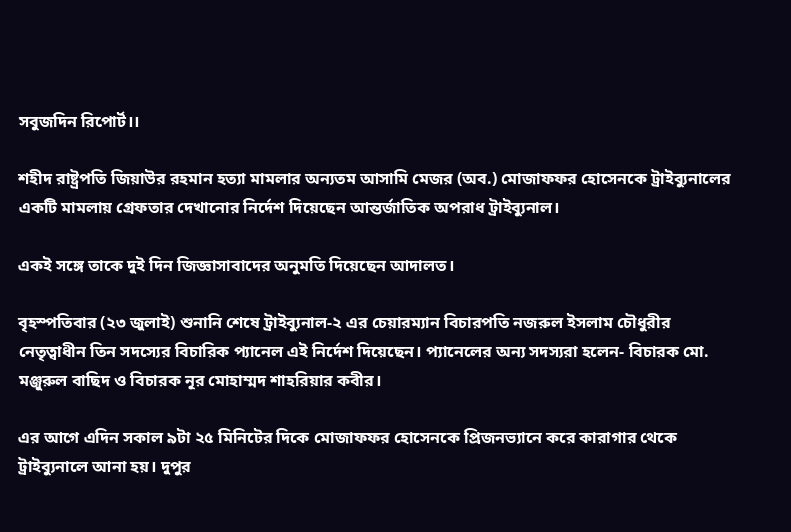সবুজদিন রিপোর্ট।।

শহীদ রাষ্ট্রপতি জিয়াউর রহমান হত্যা মামলার অন্যতম আসামি মেজর (অব.) মোজাফফর হোসেনকে ট্রাইব্যুনালের একটি মামলায় গ্রেফতার দেখানোর নির্দেশ দিয়েছেন আন্তর্জাতিক অপরাধ ট্রাইব্যুনাল।

একই সঙ্গে তাকে দুই দিন জিজ্ঞাসাবাদের অনুমতি দিয়েছেন আদালত।

বৃহস্পতিবার (২৩ জুলাই) শুনানি শেষে ট্রাইব্যুনাল-২ এর চেয়ারম্যান বিচারপতি নজরুল ইসলাম চৌধুরীর নেতৃত্বাধীন তিন সদস্যের বিচারিক প্যানেল এই নির্দেশ দিয়েছেন। প্যানেলের অন্য সদস্যরা হলেন- বিচারক মো. মঞ্জুরুল বাছিদ ও বিচারক নূর মোহাম্মদ শাহরিয়ার কবীর।

এর আগে এদিন সকাল ৯টা ২৫ মিনিটের দিকে মোজাফফর হোসেনকে প্রিজনভ্যানে করে কারাগার থেকে ট্রাইব্যুনালে আনা হয়। দুপুর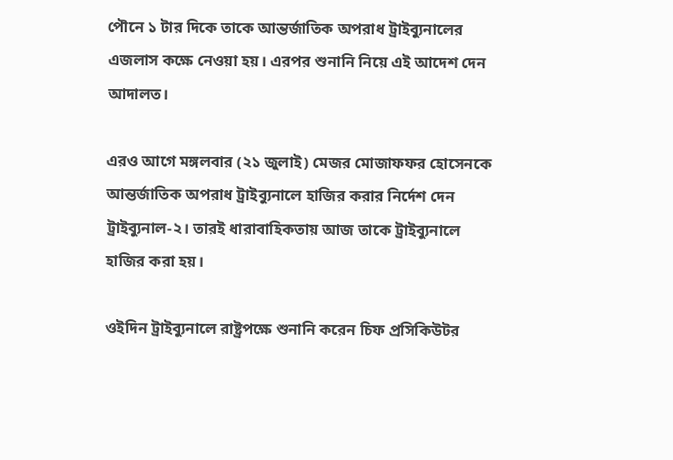পৌনে ১ টার দিকে তাকে আন্তর্জাতিক অপরাধ ট্রাইব্যুনালের এজলাস কক্ষে নেওয়া হয়। এরপর শুনানি নিয়ে এই আদেশ দেন আদালত।

এরও আগে মঙ্গলবার (২১ জুলাই) মেজর মোজাফফর হোসেনকে আন্তর্জাতিক অপরাধ ট্রাইব্যুনালে হাজির করার নির্দেশ দেন ট্রাইব্যুনাল-২। তারই ধারাবাহিকতায় আজ তাকে ট্রাইব্যুনালে হাজির করা হয়।

ওইদিন ট্রাইব্যুনালে রাষ্ট্রপক্ষে শুনানি করেন চিফ প্রসিকিউটর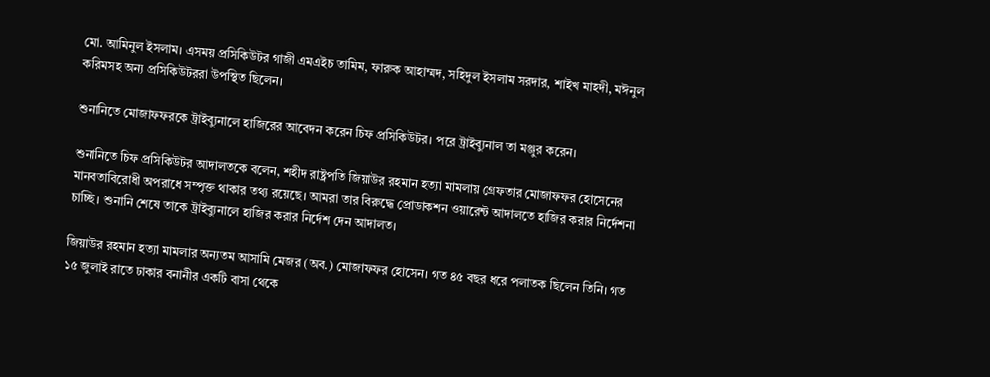মো. আমিনুল ইসলাম। এসময় প্রসিকিউটর গাজী এমএইচ তামিম, ফারুক আহাম্মদ, সহিদুল ইসলাম সরদার, শাইখ মাহদী, মঈনুল করিমসহ অন্য প্রসিকিউটররা উপস্থিত ছিলেন।

শুনানিতে মোজাফফরকে ট্রাইব্যুনালে হাজিরের আবেদন করেন চিফ প্রসিকিউটর। পরে ট্রাইব্যুনাল তা মঞ্জুর করেন।

শুনানিতে চিফ প্রসিকিউটর আদালতকে বলেন, শহীদ রাষ্ট্রপতি জিয়াউর রহমান হত্যা মামলায় গ্রেফতার মোজাফফর হোসেনের মানবতাবিরোধী অপরাধে সম্পৃক্ত থাকার তথ্য রয়েছে। আমরা তার বিরুদ্ধে প্রোডাকশন ওয়ারেন্ট আদালতে হাজির করার নির্দেশনা চাচ্ছি। শুনানি শেষে তাকে ট্রাইব্যুনালে হাজির করার নির্দেশ দেন আদালত।

জিয়াউর রহমান হত্যা মামলার অন্যতম আসামি মেজর (অব.) মোজাফফর হোসেন। গত ৪৫ বছর ধরে পলাতক ছিলেন তিনি। গত ১৫ জুলাই রাতে ঢাকার বনানীর একটি বাসা থেকে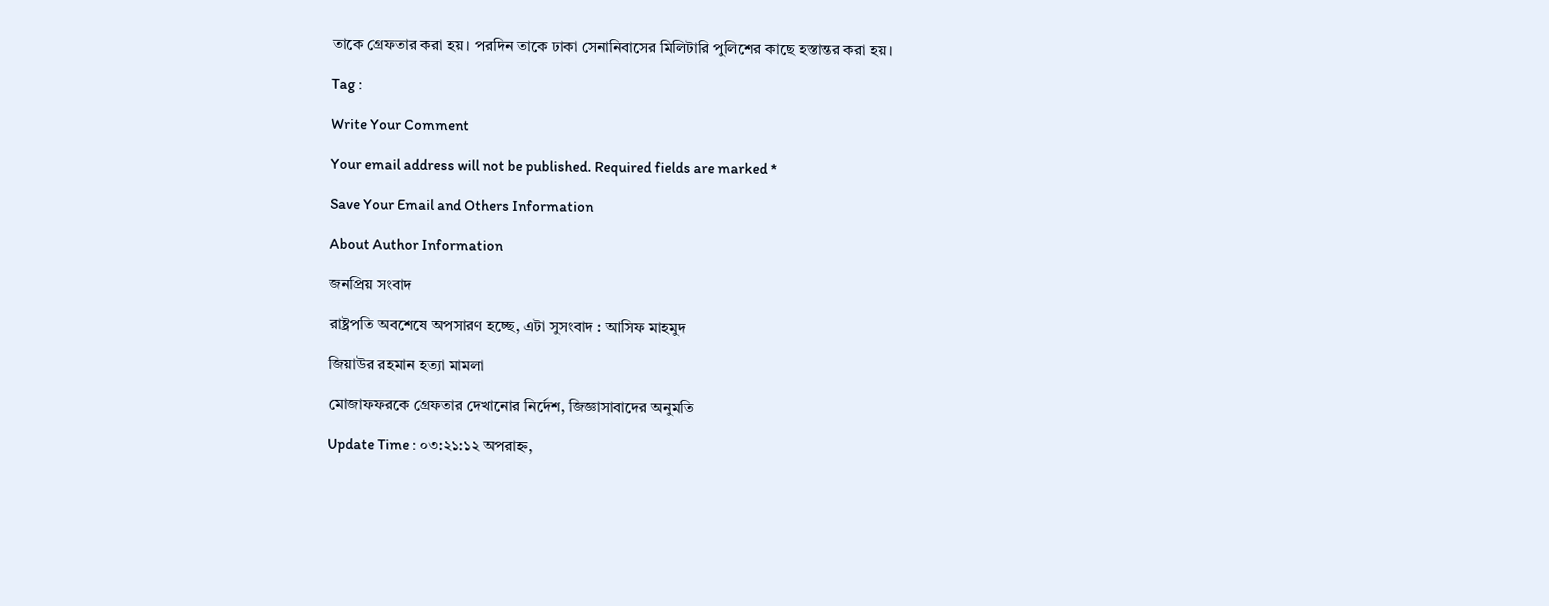তাকে গ্রেফতার করা হয়। পরদিন তাকে ঢাকা সেনানিবাসের মিলিটারি পুলিশের কাছে হস্তান্তর করা হয়।

Tag :

Write Your Comment

Your email address will not be published. Required fields are marked *

Save Your Email and Others Information

About Author Information

জনপ্রিয় সংবাদ

রাষ্ট্রপতি অবশেষে অপসারণ হচ্ছে, এটা সুসংবাদ : আসিফ মাহমুদ

জিয়াউর রহমান হত্যা মামলা

মোজাফফরকে গ্রেফতার দেখানোর নির্দেশ, জিজ্ঞাসাবাদের অনুমতি

Update Time : ০৩:২১:১২ অপরাহ্ন,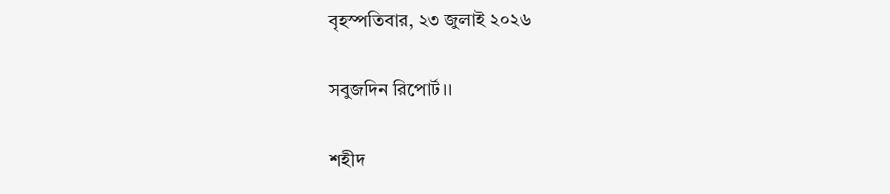বৃহস্পতিবার, ২৩ জুলাই ২০২৬

সবুজদিন রিপোর্ট।।

শহীদ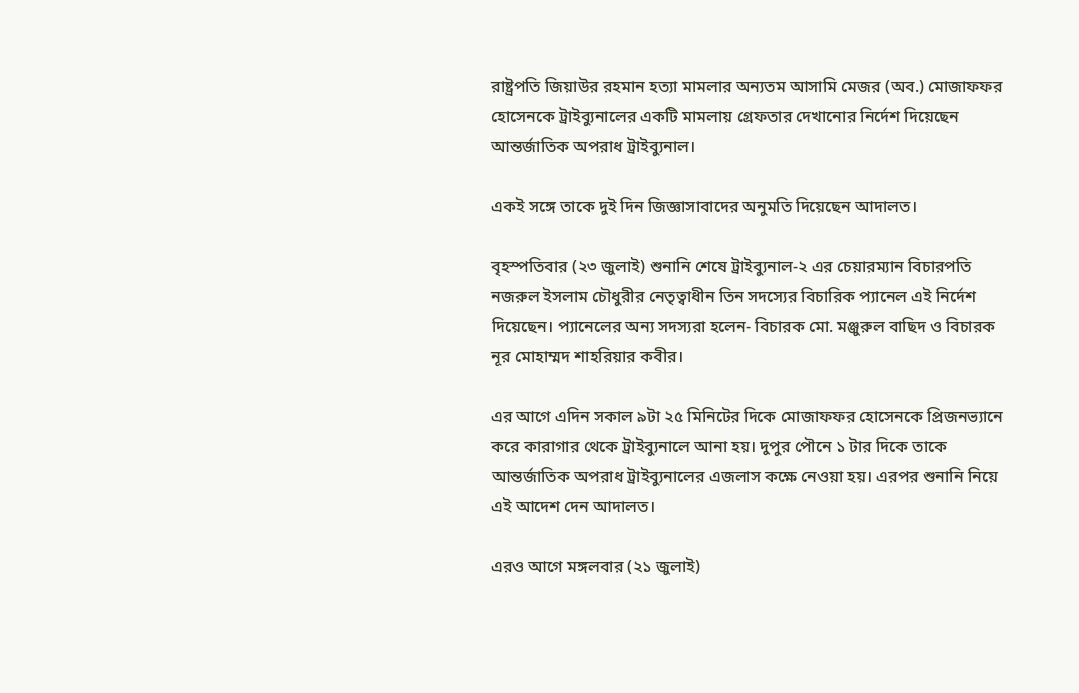রাষ্ট্রপতি জিয়াউর রহমান হত্যা মামলার অন্যতম আসামি মেজর (অব.) মোজাফফর হোসেনকে ট্রাইব্যুনালের একটি মামলায় গ্রেফতার দেখানোর নির্দেশ দিয়েছেন আন্তর্জাতিক অপরাধ ট্রাইব্যুনাল।

একই সঙ্গে তাকে দুই দিন জিজ্ঞাসাবাদের অনুমতি দিয়েছেন আদালত।

বৃহস্পতিবার (২৩ জুলাই) শুনানি শেষে ট্রাইব্যুনাল-২ এর চেয়ারম্যান বিচারপতি নজরুল ইসলাম চৌধুরীর নেতৃত্বাধীন তিন সদস্যের বিচারিক প্যানেল এই নির্দেশ দিয়েছেন। প্যানেলের অন্য সদস্যরা হলেন- বিচারক মো. মঞ্জুরুল বাছিদ ও বিচারক নূর মোহাম্মদ শাহরিয়ার কবীর।

এর আগে এদিন সকাল ৯টা ২৫ মিনিটের দিকে মোজাফফর হোসেনকে প্রিজনভ্যানে করে কারাগার থেকে ট্রাইব্যুনালে আনা হয়। দুপুর পৌনে ১ টার দিকে তাকে আন্তর্জাতিক অপরাধ ট্রাইব্যুনালের এজলাস কক্ষে নেওয়া হয়। এরপর শুনানি নিয়ে এই আদেশ দেন আদালত।

এরও আগে মঙ্গলবার (২১ জুলাই)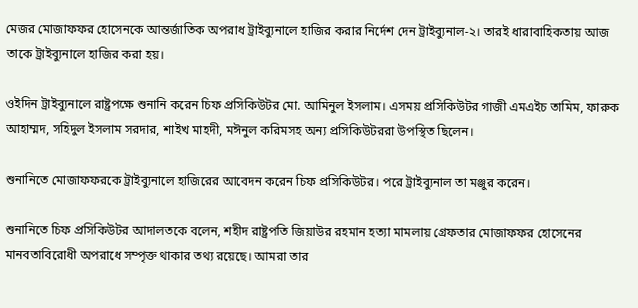মেজর মোজাফফর হোসেনকে আন্তর্জাতিক অপরাধ ট্রাইব্যুনালে হাজির করার নির্দেশ দেন ট্রাইব্যুনাল-২। তারই ধারাবাহিকতায় আজ তাকে ট্রাইব্যুনালে হাজির করা হয়।

ওইদিন ট্রাইব্যুনালে রাষ্ট্রপক্ষে শুনানি করেন চিফ প্রসিকিউটর মো. আমিনুল ইসলাম। এসময় প্রসিকিউটর গাজী এমএইচ তামিম, ফারুক আহাম্মদ, সহিদুল ইসলাম সরদার, শাইখ মাহদী, মঈনুল করিমসহ অন্য প্রসিকিউটররা উপস্থিত ছিলেন।

শুনানিতে মোজাফফরকে ট্রাইব্যুনালে হাজিরের আবেদন করেন চিফ প্রসিকিউটর। পরে ট্রাইব্যুনাল তা মঞ্জুর করেন।

শুনানিতে চিফ প্রসিকিউটর আদালতকে বলেন, শহীদ রাষ্ট্রপতি জিয়াউর রহমান হত্যা মামলায় গ্রেফতার মোজাফফর হোসেনের মানবতাবিরোধী অপরাধে সম্পৃক্ত থাকার তথ্য রয়েছে। আমরা তার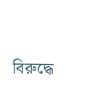বিরুদ্ধে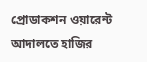প্রোডাকশন ওয়ারেন্ট আদালতে হাজির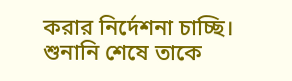করার নির্দেশনা চাচ্ছি। শুনানি শেষে তাকে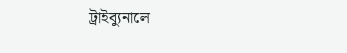ট্রাইব্যুনালে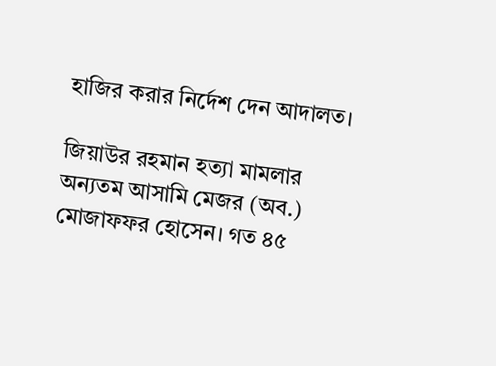হাজির করার নির্দেশ দেন আদালত।

জিয়াউর রহমান হত্যা মামলার অন্যতম আসামি মেজর (অব.) মোজাফফর হোসেন। গত ৪৫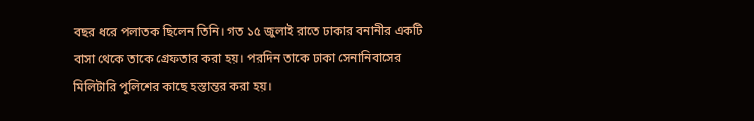বছর ধরে পলাতক ছিলেন তিনি। গত ১৫ জুলাই রাতে ঢাকার বনানীর একটি বাসা থেকে তাকে গ্রেফতার করা হয়। পরদিন তাকে ঢাকা সেনানিবাসের মিলিটারি পুলিশের কাছে হস্তান্তর করা হয়।